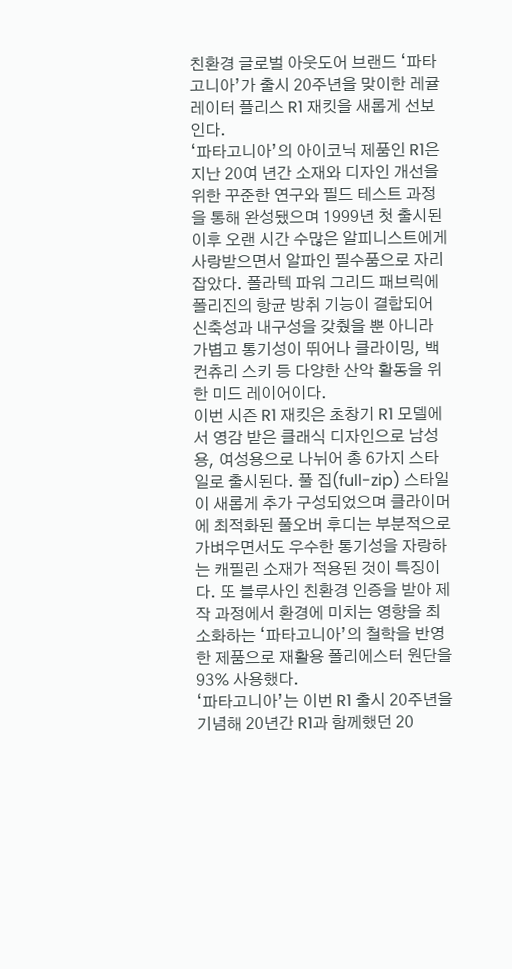친환경 글로벌 아웃도어 브랜드 ‘파타고니아’가 출시 20주년을 맞이한 레귤레이터 플리스 R1 재킷을 새롭게 선보인다.
‘파타고니아’의 아이코닉 제품인 R1은 지난 20여 년간 소재와 디자인 개선을 위한 꾸준한 연구와 필드 테스트 과정을 통해 완성됐으며 1999년 첫 출시된 이후 오랜 시간 수많은 알피니스트에게 사랑받으면서 알파인 필수품으로 자리잡았다. 폴라텍 파워 그리드 패브릭에 폴리진의 항균 방취 기능이 결합되어 신축성과 내구성을 갖췄을 뿐 아니라 가볍고 통기성이 뛰어나 클라이밍, 백 컨츄리 스키 등 다양한 산악 활동을 위한 미드 레이어이다.
이번 시즌 R1 재킷은 초창기 R1 모델에서 영감 받은 클래식 디자인으로 남성용, 여성용으로 나뉘어 총 6가지 스타일로 출시된다. 풀 집(full-zip) 스타일이 새롭게 추가 구성되었으며 클라이머에 최적화된 풀오버 후디는 부분적으로 가벼우면서도 우수한 통기성을 자랑하는 캐필린 소재가 적용된 것이 특징이다. 또 블루사인 친환경 인증을 받아 제작 과정에서 환경에 미치는 영향을 최소화하는 ‘파타고니아’의 철학을 반영한 제품으로 재활용 폴리에스터 원단을 93% 사용했다.
‘파타고니아’는 이번 R1 출시 20주년을 기념해 20년간 R1과 함께했던 20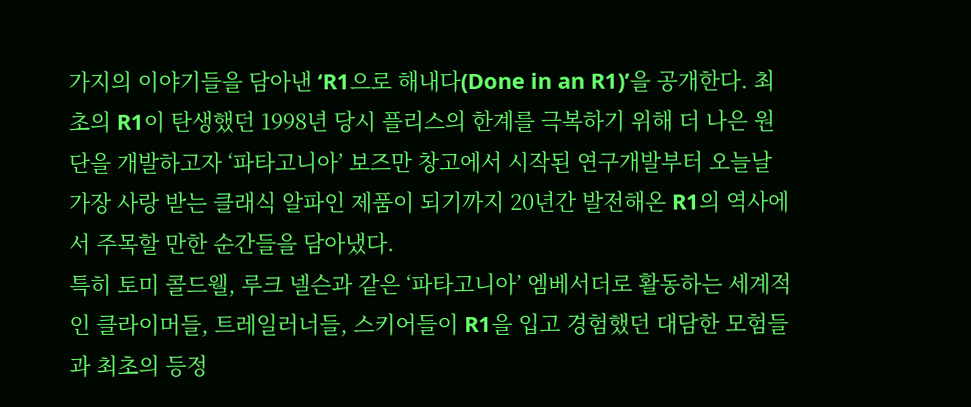가지의 이야기들을 담아낸 ‘R1으로 해내다(Done in an R1)’을 공개한다. 최초의 R1이 탄생했던 1998년 당시 플리스의 한계를 극복하기 위해 더 나은 원단을 개발하고자 ‘파타고니아’ 보즈만 창고에서 시작된 연구개발부터 오늘날 가장 사랑 받는 클래식 알파인 제품이 되기까지 20년간 발전해온 R1의 역사에서 주목할 만한 순간들을 담아냈다.
특히 토미 콜드웰, 루크 넬슨과 같은 ‘파타고니아’ 엠베서더로 활동하는 세계적인 클라이머들, 트레일러너들, 스키어들이 R1을 입고 경험했던 대담한 모험들과 최초의 등정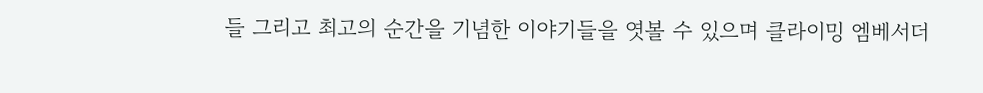들 그리고 최고의 순간을 기념한 이야기들을 엿볼 수 있으며 클라이밍 엠베서더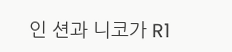인 션과 니코가 R1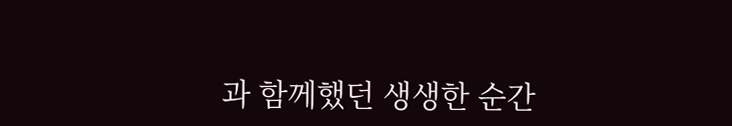과 함께했던 생생한 순간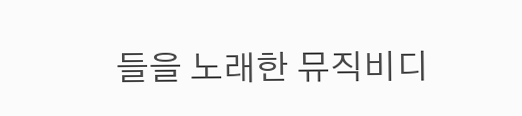들을 노래한 뮤직비디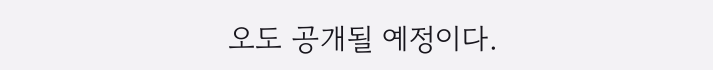오도 공개될 예정이다.